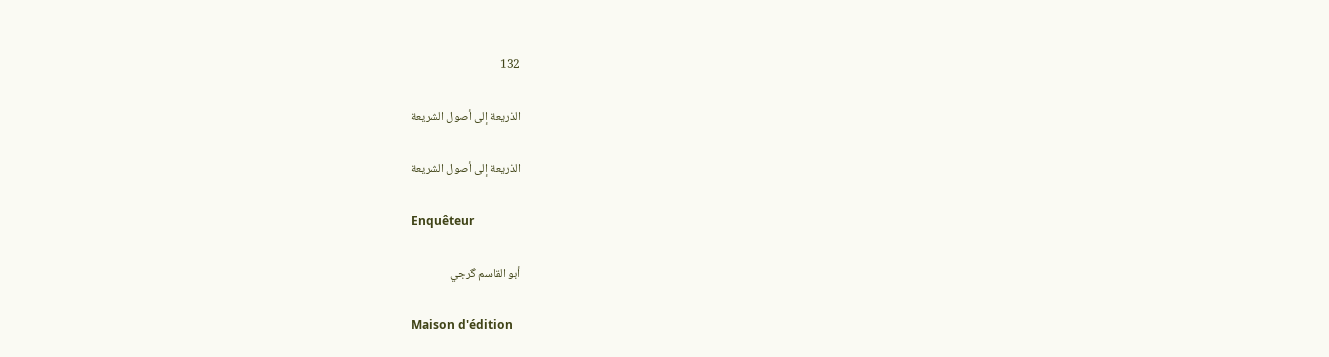132

الذريعة إلى أصول الشريعة

الذريعة إلى أصول الشريعة

Enquêteur

أبو القاسم گرجي

Maison d'édition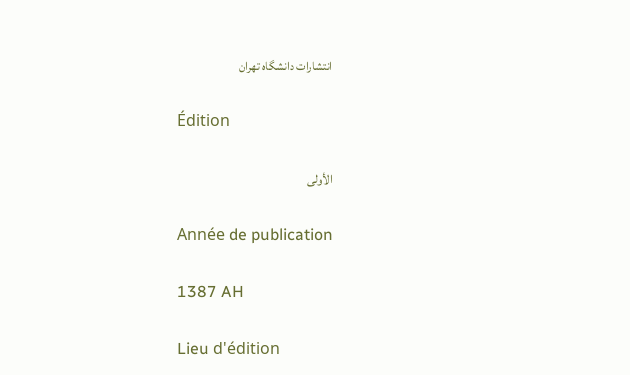انتشارات دانشگاه تهران

Édition

الأولى

Année de publication

1387 AH

Lieu d'édition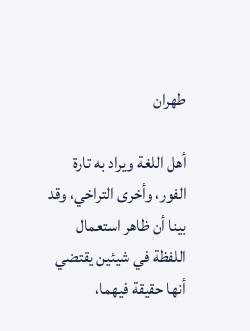طهران

أهل اللغة ويراد به تارة الفور، وأخرى التراخي، وقد بينا أن ظاهر استعمال اللفظة في شيئين يقتضي أنها حقيقة فيهما،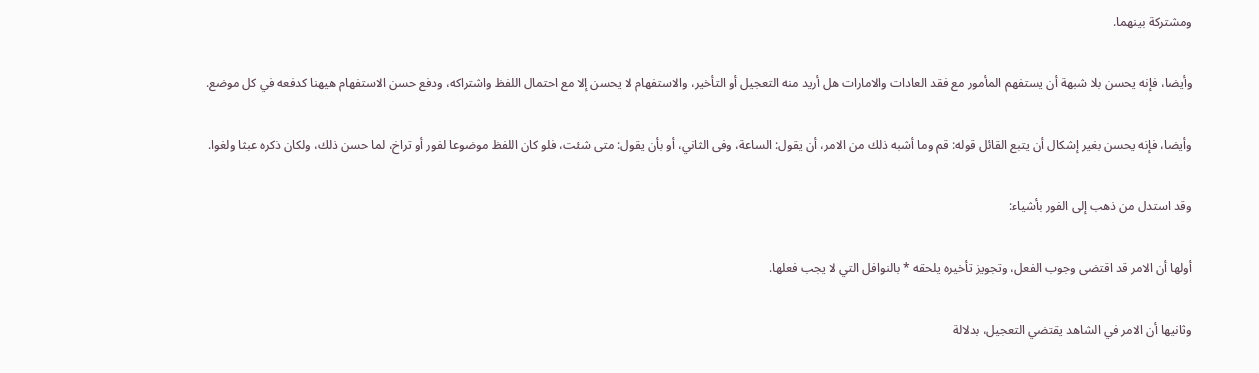ومشتركة بينهما.

وأيضا، فإنه يحسن بلا شبهة أن يستفهم المأمور مع فقد العادات والامارات هل أريد منه التعجيل أو التأخير، والاستفهام لا يحسن إلا مع احتمال اللفظ واشتراكه، ودفع حسن الاستفهام هيهنا كدفعه في كل موضع.

وأيضا، فإنه يحسن بغير إشكال أن يتبع القائل قوله: قم وما أشبه ذلك من الامر، أن يقول: الساعة، وفى الثاني، أو بأن يقول: متى شئت، فلو كان اللفظ موضوعا لفور أو تراخ، لما حسن ذلك، ولكان ذكره عبثا ولغوا.

وقد استدل من ذهب إلى الفور بأشياء:

أولها أن الامر قد اقتضى وجوب الفعل، وتجويز تأخيره يلحقه * بالنوافل التي لا يجب فعلها.

وثانيها أن الامر في الشاهد يقتضي التعجيل، بدلالة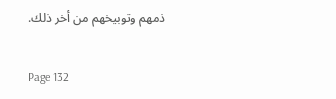ذمهم وتوبيخهم من أخر ذلك.

Page 132